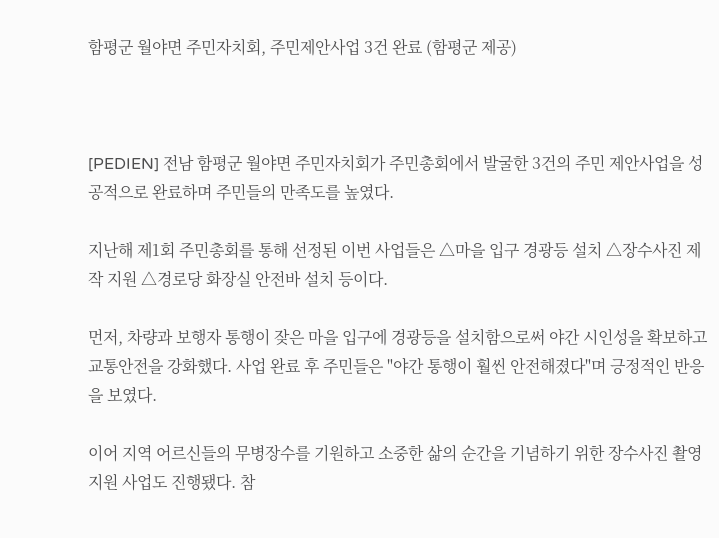함평군 월야면 주민자치회, 주민제안사업 3건 완료 (함평군 제공)



[PEDIEN] 전남 함평군 월야면 주민자치회가 주민총회에서 발굴한 3건의 주민 제안사업을 성공적으로 완료하며 주민들의 만족도를 높였다.

지난해 제1회 주민총회를 통해 선정된 이번 사업들은 △마을 입구 경광등 설치 △장수사진 제작 지원 △경로당 화장실 안전바 설치 등이다.

먼저, 차량과 보행자 통행이 잦은 마을 입구에 경광등을 설치함으로써 야간 시인성을 확보하고 교통안전을 강화했다. 사업 완료 후 주민들은 "야간 통행이 훨씬 안전해졌다"며 긍정적인 반응을 보였다.

이어 지역 어르신들의 무병장수를 기원하고 소중한 삶의 순간을 기념하기 위한 장수사진 촬영 지원 사업도 진행됐다. 참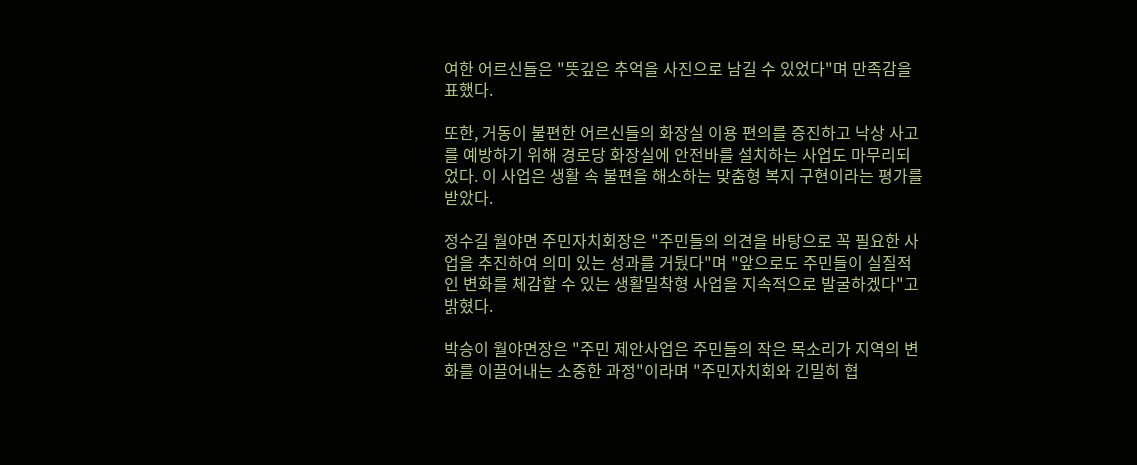여한 어르신들은 "뜻깊은 추억을 사진으로 남길 수 있었다"며 만족감을 표했다.

또한, 거동이 불편한 어르신들의 화장실 이용 편의를 증진하고 낙상 사고를 예방하기 위해 경로당 화장실에 안전바를 설치하는 사업도 마무리되었다. 이 사업은 생활 속 불편을 해소하는 맞춤형 복지 구현이라는 평가를 받았다.

정수길 월야면 주민자치회장은 "주민들의 의견을 바탕으로 꼭 필요한 사업을 추진하여 의미 있는 성과를 거뒀다"며 "앞으로도 주민들이 실질적인 변화를 체감할 수 있는 생활밀착형 사업을 지속적으로 발굴하겠다"고 밝혔다.

박승이 월야면장은 "주민 제안사업은 주민들의 작은 목소리가 지역의 변화를 이끌어내는 소중한 과정"이라며 "주민자치회와 긴밀히 협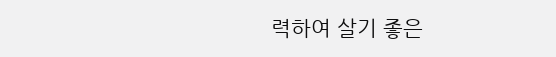력하여 살기 좋은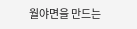월야면을 만드는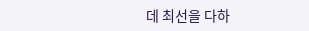데 최선을 다하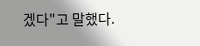겠다"고 말했다.